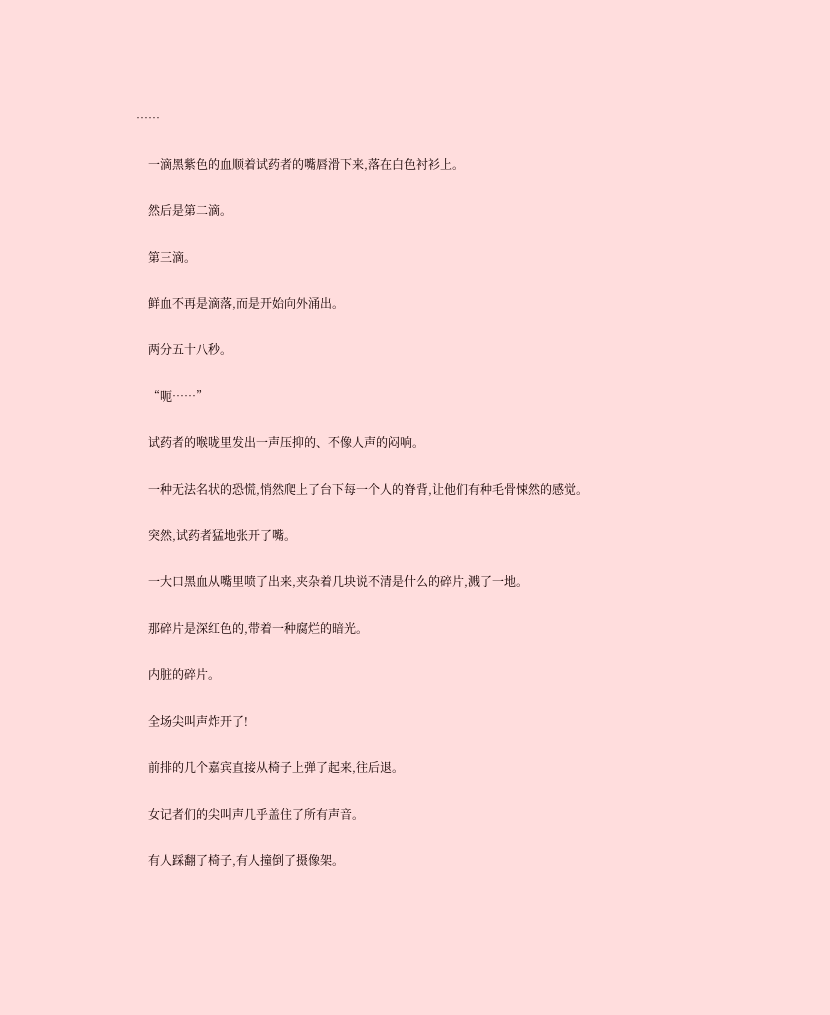……

    一滴黑紫色的血顺着试药者的嘴唇滑下来,落在白色衬衫上。

    然后是第二滴。

    第三滴。

    鲜血不再是滴落,而是开始向外涌出。

    两分五十八秒。

    “呃……”

    试药者的喉咙里发出一声压抑的、不像人声的闷响。

    一种无法名状的恐慌,悄然爬上了台下每一个人的脊背,让他们有种毛骨悚然的感觉。

    突然,试药者猛地张开了嘴。

    一大口黑血从嘴里喷了出来,夹杂着几块说不清是什么的碎片,溅了一地。

    那碎片是深红色的,带着一种腐烂的暗光。

    内脏的碎片。

    全场尖叫声炸开了!

    前排的几个嘉宾直接从椅子上弹了起来,往后退。

    女记者们的尖叫声几乎盖住了所有声音。

    有人踩翻了椅子,有人撞倒了摄像架。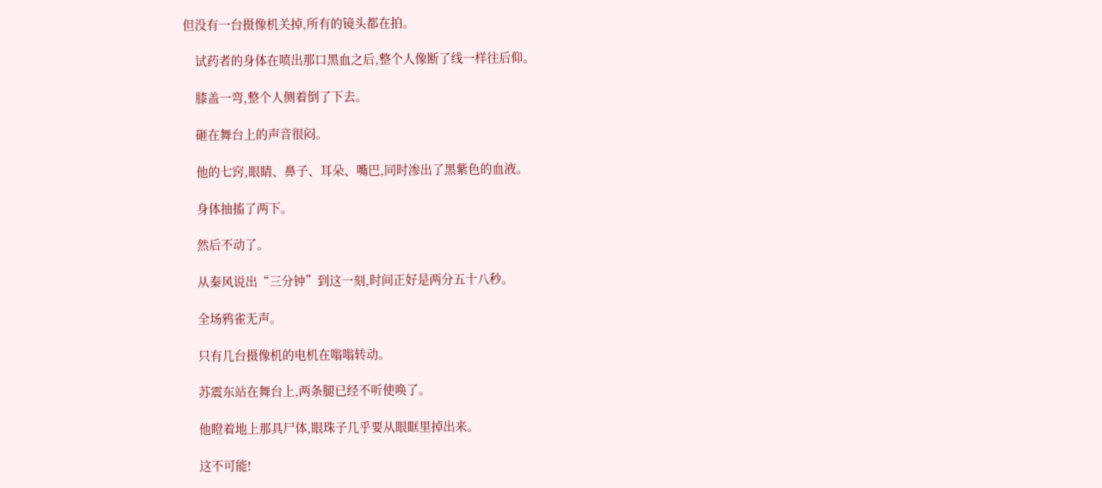但没有一台摄像机关掉,所有的镜头都在拍。

    试药者的身体在喷出那口黑血之后,整个人像断了线一样往后仰。

    膝盖一弯,整个人侧着倒了下去。

    砸在舞台上的声音很闷。

    他的七窍,眼睛、鼻子、耳朵、嘴巴,同时渗出了黑紫色的血液。

    身体抽搐了两下。

    然后不动了。

    从秦风说出“三分钟”到这一刻,时间正好是两分五十八秒。

    全场鸦雀无声。

    只有几台摄像机的电机在嗡嗡转动。

    苏震东站在舞台上,两条腿已经不听使唤了。

    他瞪着地上那具尸体,眼珠子几乎要从眼眶里掉出来。

    这不可能!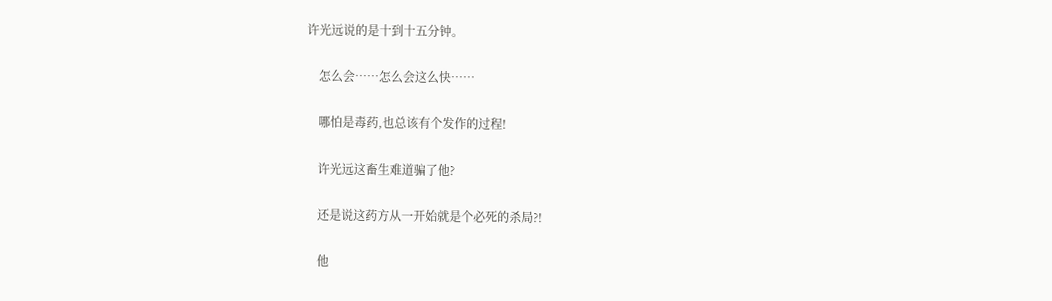许光远说的是十到十五分钟。

    怎么会……怎么会这么快……

    哪怕是毒药,也总该有个发作的过程!

    许光远这畜生难道骗了他?

    还是说这药方从一开始就是个必死的杀局?!

    他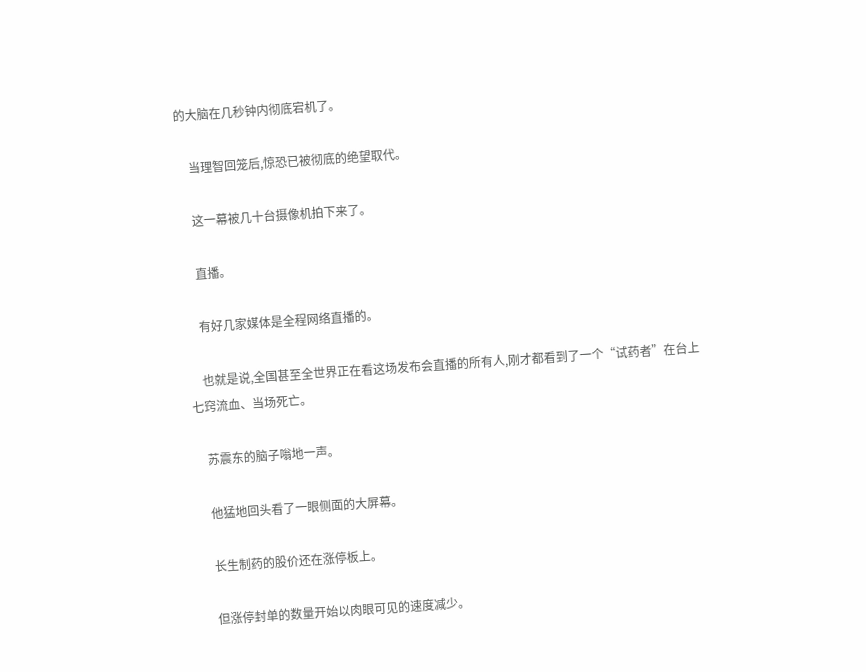的大脑在几秒钟内彻底宕机了。

    当理智回笼后,惊恐已被彻底的绝望取代。

    这一幕被几十台摄像机拍下来了。

    直播。

    有好几家媒体是全程网络直播的。

    也就是说,全国甚至全世界正在看这场发布会直播的所有人,刚才都看到了一个“试药者”在台上七窍流血、当场死亡。

    苏震东的脑子嗡地一声。

    他猛地回头看了一眼侧面的大屏幕。

    长生制药的股价还在涨停板上。

    但涨停封单的数量开始以肉眼可见的速度减少。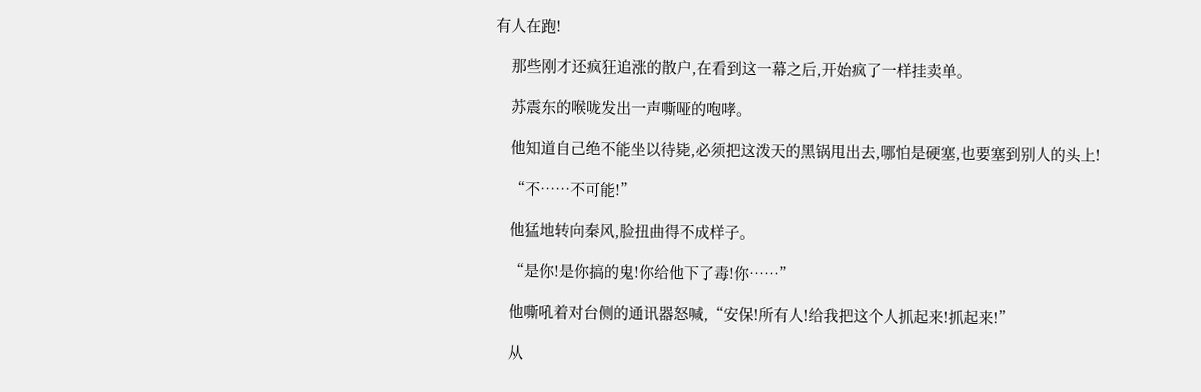有人在跑!

    那些刚才还疯狂追涨的散户,在看到这一幕之后,开始疯了一样挂卖单。

    苏震东的喉咙发出一声嘶哑的咆哮。

    他知道自己绝不能坐以待毙,必须把这泼天的黑锅甩出去,哪怕是硬塞,也要塞到别人的头上!

    “不……不可能!”

    他猛地转向秦风,脸扭曲得不成样子。

    “是你!是你搞的鬼!你给他下了毒!你……”

    他嘶吼着对台侧的通讯器怒喊,“安保!所有人!给我把这个人抓起来!抓起来!”

    从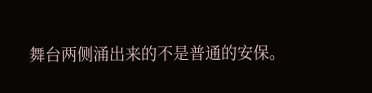舞台两侧涌出来的不是普通的安保。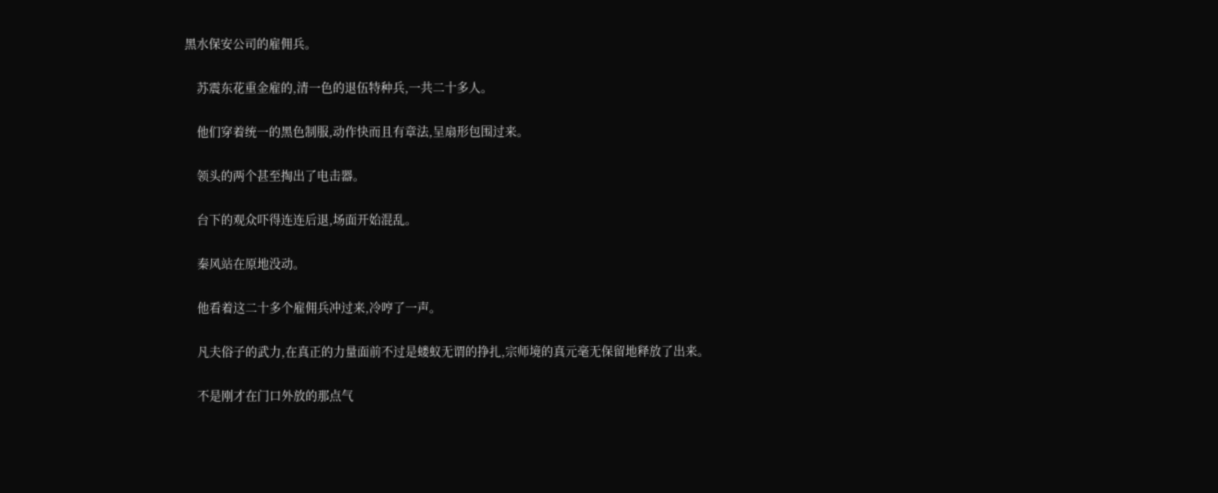黑水保安公司的雇佣兵。

    苏震东花重金雇的,清一色的退伍特种兵,一共二十多人。

    他们穿着统一的黑色制服,动作快而且有章法,呈扇形包围过来。

    领头的两个甚至掏出了电击器。

    台下的观众吓得连连后退,场面开始混乱。

    秦风站在原地没动。

    他看着这二十多个雇佣兵冲过来,冷哼了一声。

    凡夫俗子的武力,在真正的力量面前不过是蝼蚁无谓的挣扎,宗师境的真元毫无保留地释放了出来。

    不是刚才在门口外放的那点气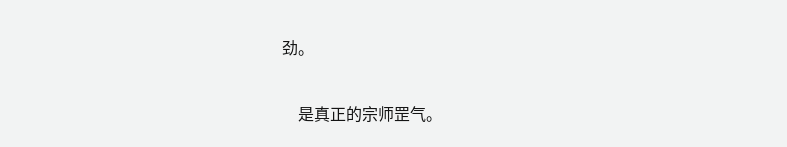劲。

    是真正的宗师罡气。